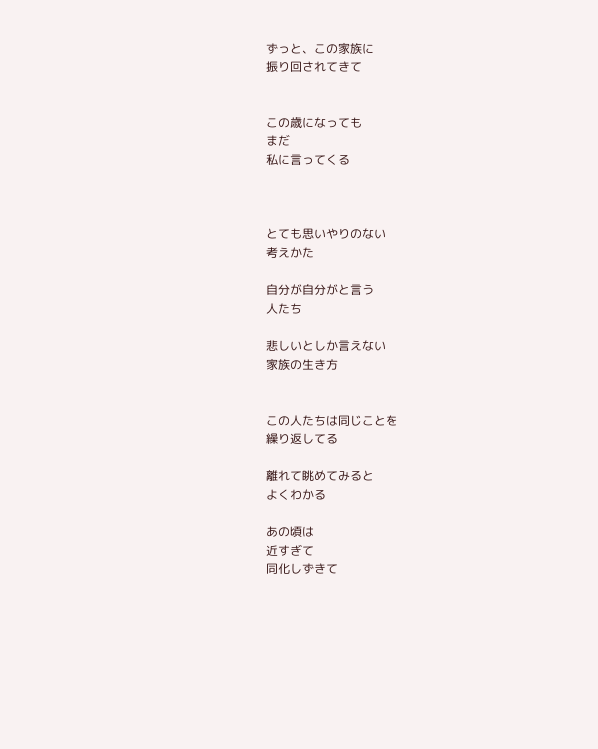ずっと、この家族に
振り回されてきて


この歳になっても
まだ
私に言ってくる



とても思いやりのない
考えかた

自分が自分がと言う
人たち

悲しいとしか言えない
家族の生き方


この人たちは同じことを
繰り返してる

離れて眺めてみると
よくわかる

あの頃は
近すぎて
同化しずきて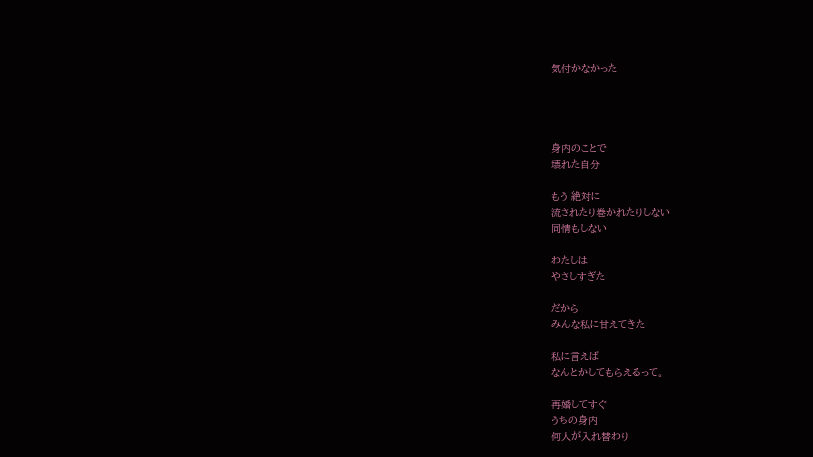気付かなかった




身内のことで
壊れた自分

もう 絶対に
流されたり巻かれたりしない
同情もしない

わたしは
やさしすぎた

だから
みんな私に甘えてきた

私に言えば
なんとかしてもらえるって。

再婚してすぐ
うちの身内
何人が入れ替わり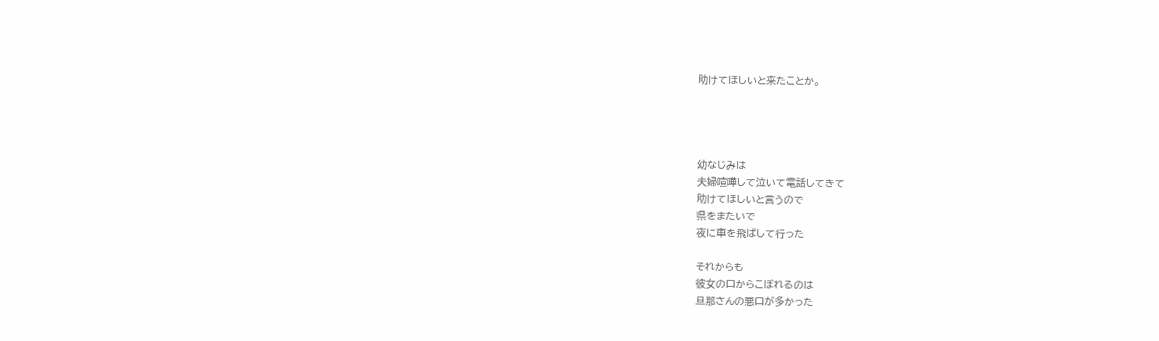助けてほしいと来たことか。




幼なじみは
夫婦喧嘩して泣いて電話してきて
助けてほしいと言うので
県をまたいで
夜に車を飛ばして行った

それからも
彼女の口からこぼれるのは
旦那さんの悪口が多かった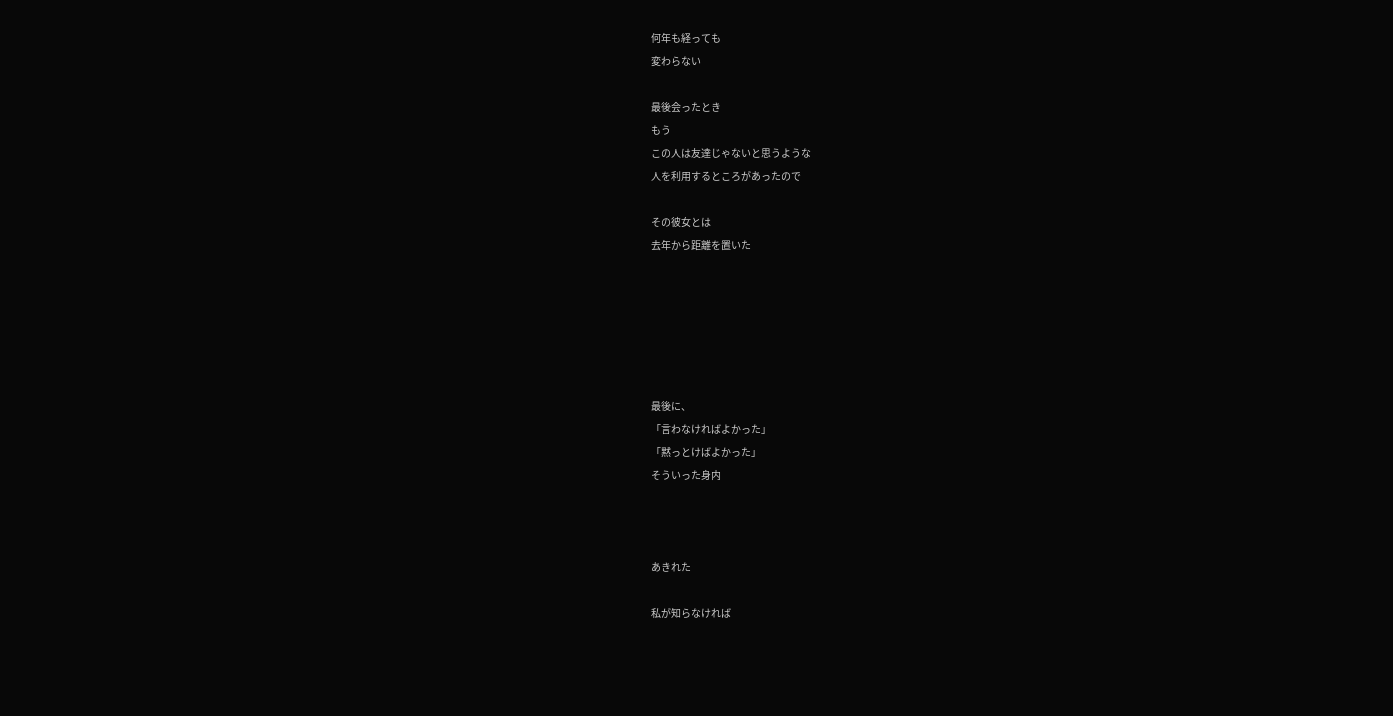何年も経っても
変わらない

最後会ったとき
もう
この人は友達じゃないと思うような
人を利用するところがあったので

その彼女とは
去年から距離を置いた






最後に、
「言わなければよかった」
「黙っとけばよかった」
そういった身内



あきれた

私が知らなければ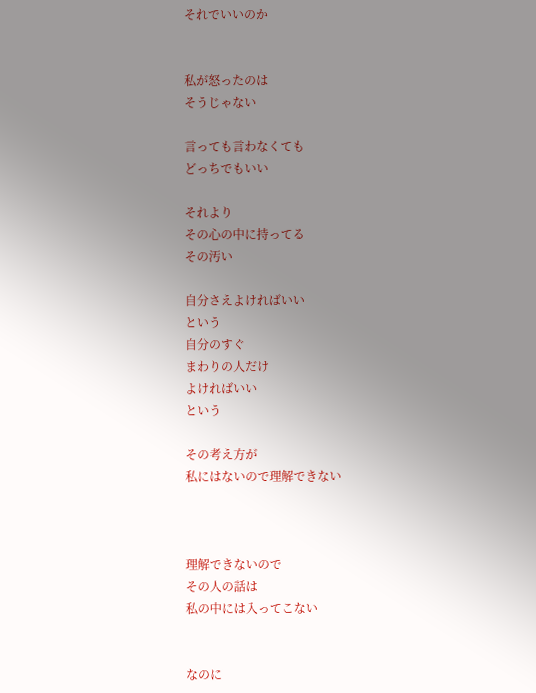それでいいのか


私が怒ったのは
そうじゃない

言っても言わなくても
どっちでもいい

それより
その心の中に持ってる
その汚い

自分さえよければいい
という
自分のすぐ
まわりの人だけ
よければいい
という

その考え方が
私にはないので理解できない



理解できないので
その人の話は
私の中には入ってこない


なのに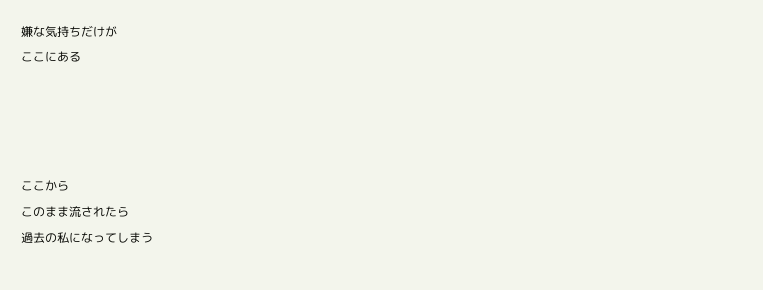嫌な気持ちだけが
ここにある




ここから
このまま流されたら
過去の私になってしまう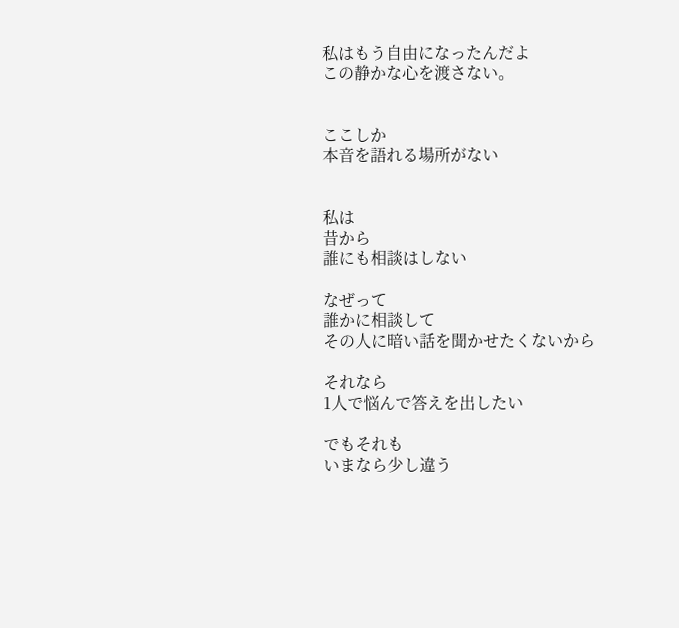私はもう自由になったんだよ
この静かな心を渡さない。


ここしか
本音を語れる場所がない


私は
昔から
誰にも相談はしない

なぜって
誰かに相談して
その人に暗い話を聞かせたくないから

それなら
1人で悩んで答えを出したい

でもそれも
いまなら少し違う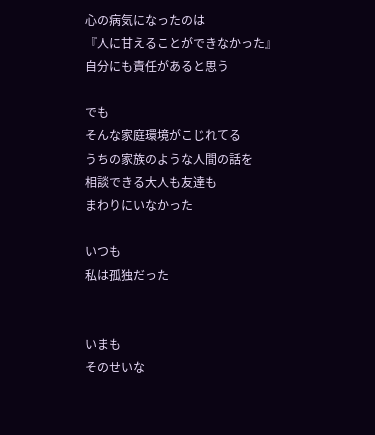心の病気になったのは
『人に甘えることができなかった』
自分にも責任があると思う

でも
そんな家庭環境がこじれてる
うちの家族のような人間の話を
相談できる大人も友達も
まわりにいなかった

いつも
私は孤独だった


いまも
そのせいな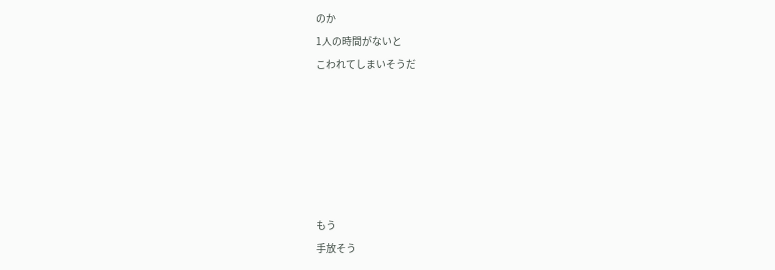のか
1人の時間がないと
こわれてしまいそうだ






もう
手放そう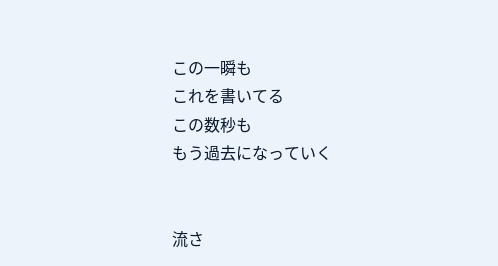この一瞬も
これを書いてる
この数秒も
もう過去になっていく


流さ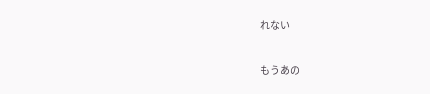れない


もうあの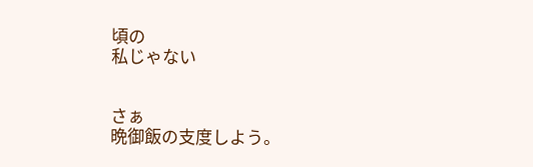頃の
私じゃない


さぁ
晩御飯の支度しよう。